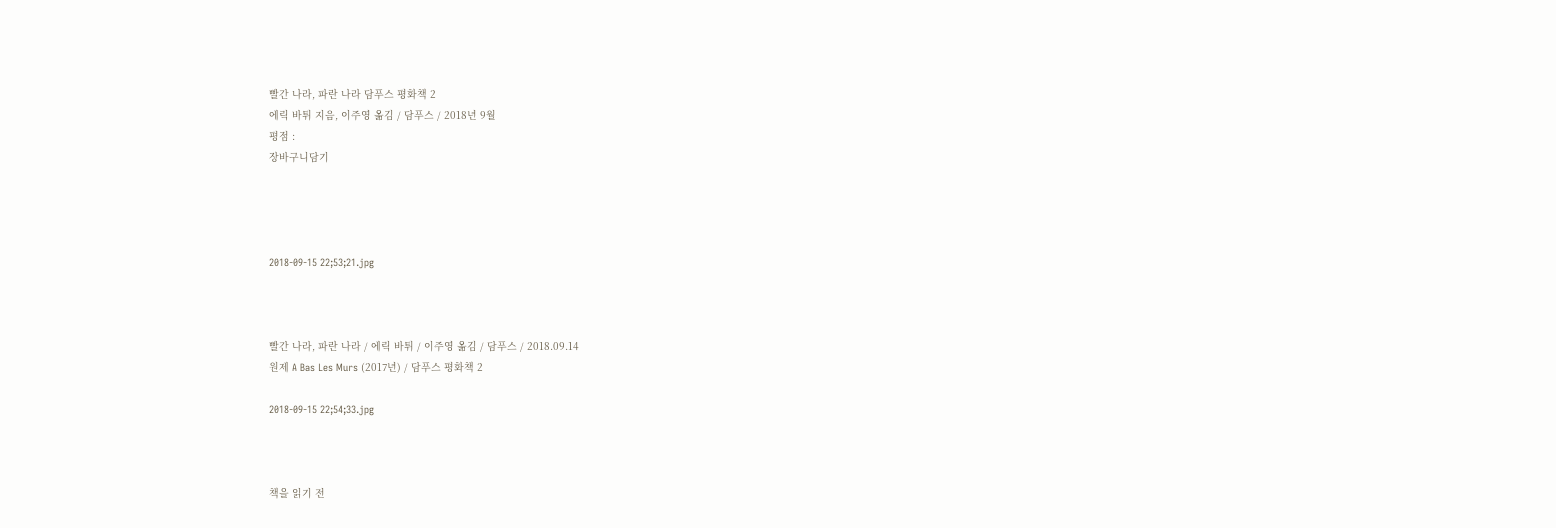빨간 나라, 파란 나라 담푸스 평화책 2
에릭 바튀 지음, 이주영 옮김 / 담푸스 / 2018년 9월
평점 :
장바구니담기




2018-09-15 22;53;21.jpg



빨간 나라, 파란 나라 / 에릭 바튀 / 이주영 옮김 / 담푸스 / 2018.09.14
원제 A Bas Les Murs (2017년) / 담푸스 평화책 2

2018-09-15 22;54;33.jpg



책을 읽기 전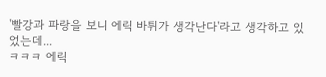'빨강과 파랑을 보니 에릭 바튀가 생각난다'라고 생각하고 있었는데...
ㅋㅋㅋ 에릭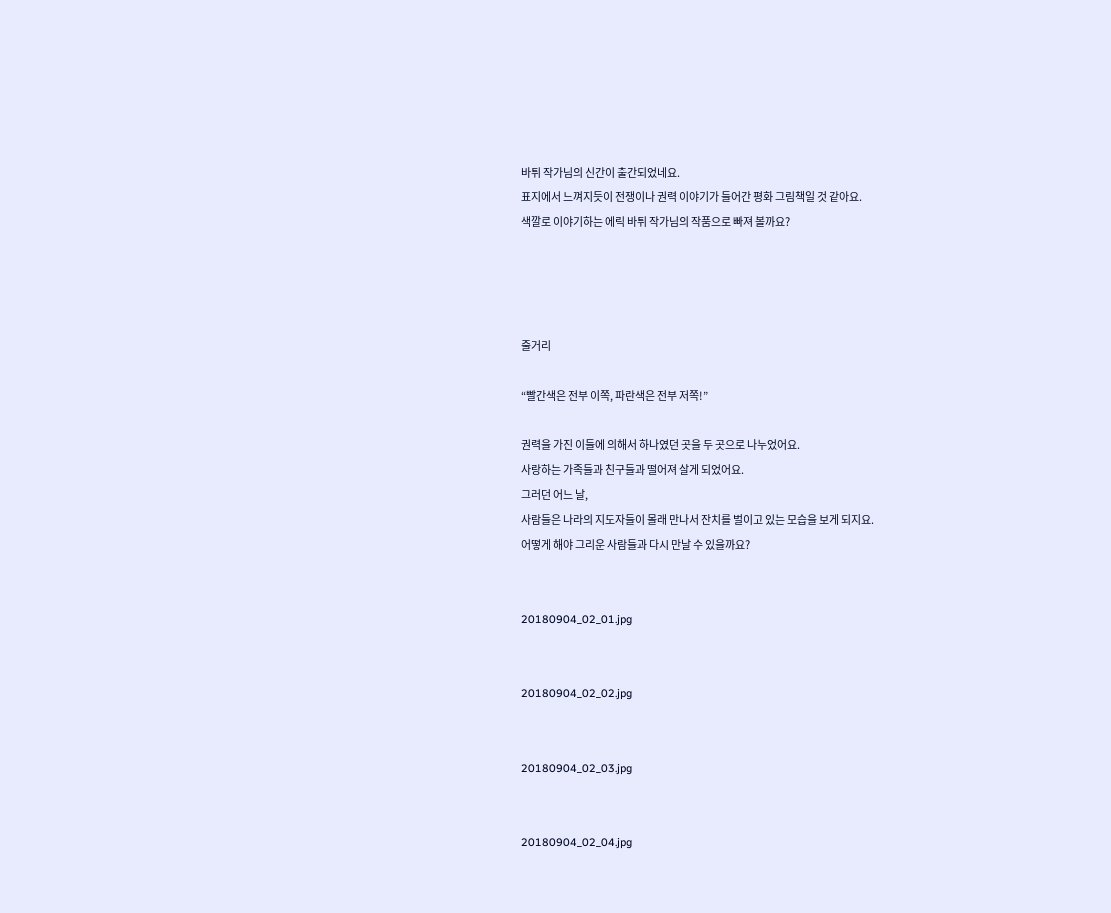바튀 작가님의 신간이 출간되었네요.
표지에서 느껴지듯이 전쟁이나 권력 이야기가 들어간 평화 그림책일 것 같아요.
색깔로 이야기하는 에릭 바튀 작가님의 작품으로 빠져 볼까요?




줄거리

“빨간색은 전부 이쪽, 파란색은 전부 저쪽!”

권력을 가진 이들에 의해서 하나였던 곳을 두 곳으로 나누었어요.
사랑하는 가족들과 친구들과 떨어져 살게 되었어요.
그러던 어느 날,
사람들은 나라의 지도자들이 몰래 만나서 잔치를 벌이고 있는 모습을 보게 되지요.
어떻게 해야 그리운 사람들과 다시 만날 수 있을까요?


20180904_02_01.jpg


20180904_02_02.jpg


20180904_02_03.jpg


20180904_02_04.jpg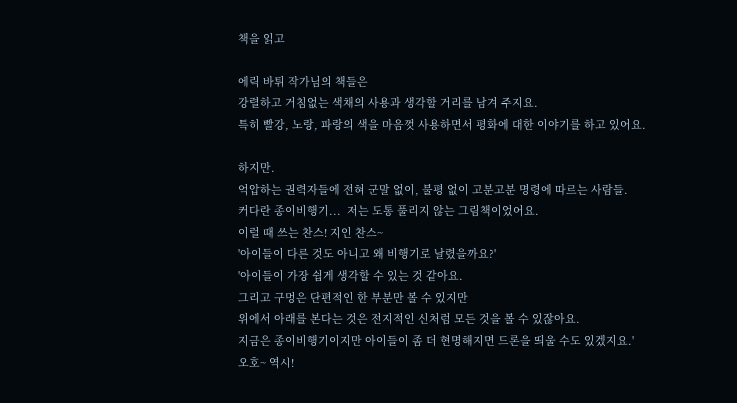책을 읽고

에릭 바튀 작가님의 책들은
강렬하고 거침없는 색채의 사용과 생각할 거리를 남겨 주지요.
특히 빨강, 노랑, 파랑의 색을 마음껏 사용하면서 평화에 대한 이야기를 하고 있어요.

하지만.
억압하는 권력자들에 전혀 군말 없이, 불평 없이 고분고분 명령에 따르는 사람들.
커다란 종이비행기...  저는 도통 풀리지 않는 그림책이었어요.
이럴 때 쓰는 찬스! 지인 찬스~
'아이들이 다른 것도 아니고 왜 비행기로 날렸을까요?'
'아이들이 가장 쉽게 생각할 수 있는 것 같아요.
그리고 구멍은 단편적인 한 부분만 볼 수 있지만
위에서 아래를 본다는 것은 전지적인 신처럼 모든 것을 볼 수 있잖아요.
지금은 종이비행기이지만 아이들이 좀 더 현명해지면 드론을 띄울 수도 있겠지요.'
오호~ 역시!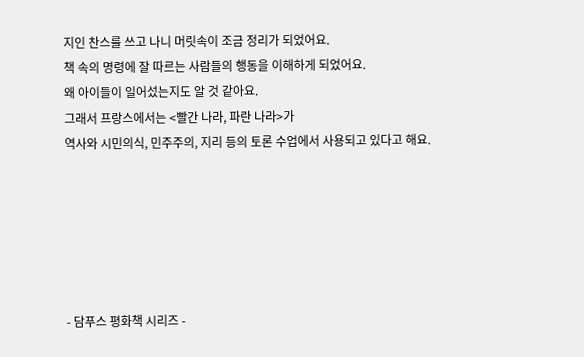지인 찬스를 쓰고 나니 머릿속이 조금 정리가 되었어요.
책 속의 명령에 잘 따르는 사람들의 행동을 이해하게 되었어요.
왜 아이들이 일어섰는지도 알 것 같아요.
그래서 프랑스에서는 <빨간 나라, 파란 나라>가
역사와 시민의식, 민주주의, 지리 등의 토론 수업에서 사용되고 있다고 해요.






- 담푸스 평화책 시리즈 -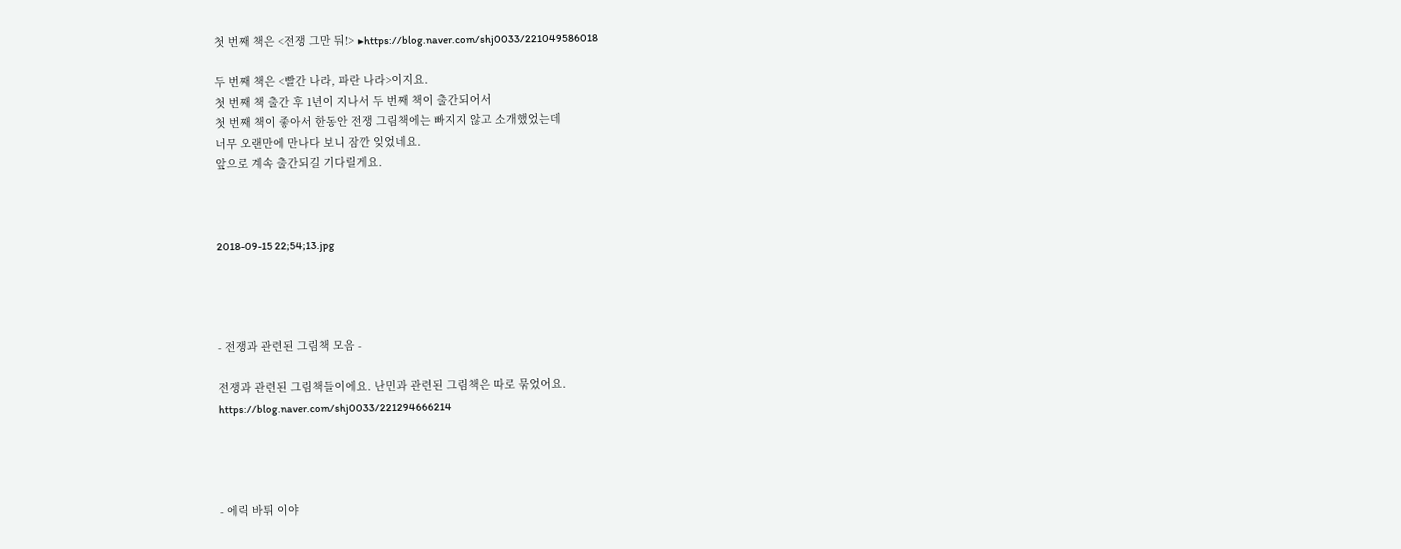첫 번째 책은 <전쟁 그만 둬!> ▶https://blog.naver.com/shj0033/221049586018

두 번째 책은 <빨간 나라, 파란 나라>이지요.
첫 번째 책 출간 후 1년이 지나서 두 번째 책이 출간되어서
첫 번째 책이 좋아서 한동안 전쟁 그림책에는 빠지지 않고 소개했었는데
너무 오랜만에 만나다 보니 잠깐 잊었네요.
앞으로 계속 출간되길 기다릴게요.



2018-09-15 22;54;13.jpg




- 전쟁과 관련된 그림책 모음 -

전쟁과 관련된 그림책들이에요. 난민과 관련된 그림책은 따로 묶었어요.
https://blog.naver.com/shj0033/221294666214




- 에릭 바튀 이야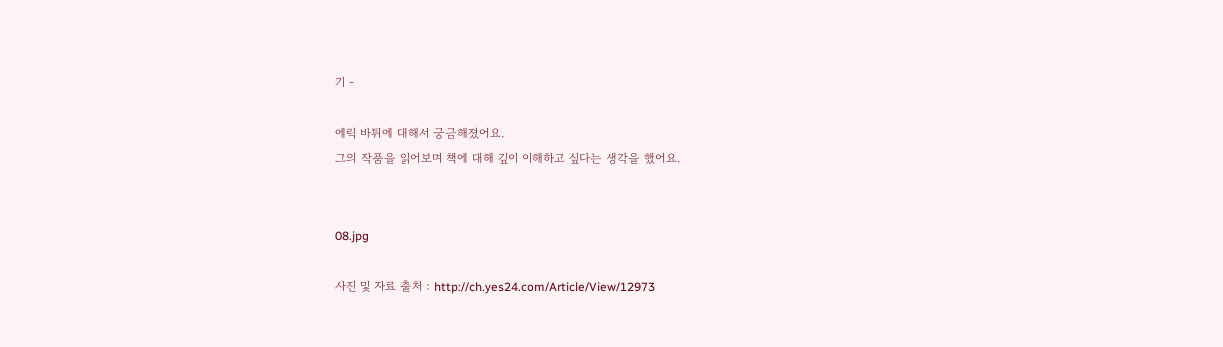기 -

에릭 바튀에 대해서 궁금해졌어요.
그의 작품을 읽어보며 책에 대해 깊이 이해하고 싶다는 생각을 했어요.


08.jpg

사진 및 자료 출처 : http://ch.yes24.com/Article/View/12973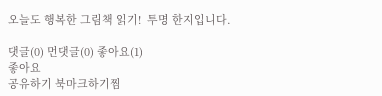오늘도 행복한 그림책 읽기!  투명 한지입니다.

댓글(0) 먼댓글(0) 좋아요(1)
좋아요
공유하기 북마크하기찜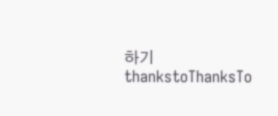하기 thankstoThanksTo